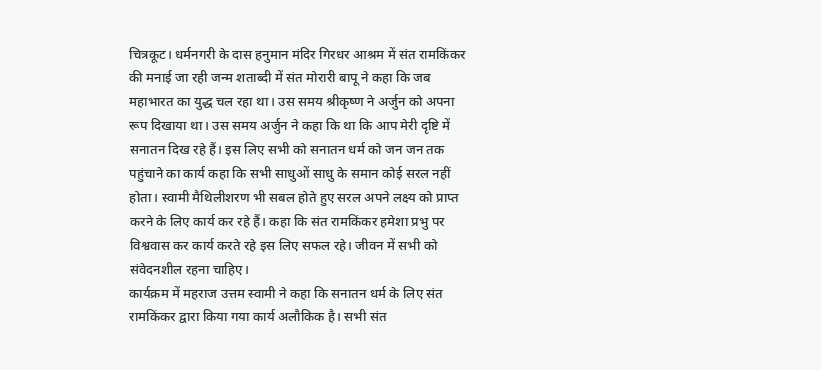चित्रकूट। धर्मनगरी के दास हनुमान मंदिर गिरधर आश्रम में संत रामकिंकर की मनाई जा रही जन्म शताब्दी में संत मोरारी बापू ने कहा कि जब महाभारत का युद्ध चल रहा था। उस समय श्रीकृष्ण ने अर्जुन को अपना रूप दिखाया था। उस समय अर्जुन ने कहा कि था कि आप मेरी दृष्टि में सनातन दिख रहे हैं। इस लिए सभी को सनातन धर्म को जन जन तक पहुंचाने का कार्य कहा कि सभी साधुओं साधु के समान कोई सरल नहीं होता। स्वामी मैथिलीशरण भी सबल होते हुए सरल अपने लक्ष्य को प्राप्त करने के लिए कार्य कर रहे हैं। कहा कि संत रामकिंकर हमेशा प्रभु पर विश्ववास कर कार्य करते रहे इस लिए सफल रहे। जीवन में सभी को संवेदनशील रहना चाहिए।
कार्यक्रम में महराज उत्तम स्वामी ने कहा कि सनातन धर्म के लिए संत रामकिंकर द्वारा किया गया कार्य अलौकिक है। सभी संत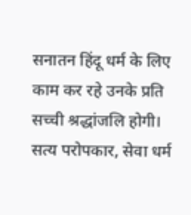सनातन हिंदू धर्म के लिए काम कर रहे उनके प्रति सच्ची श्रद्धांजलि होगी। सत्य परोपकार, सेवा धर्म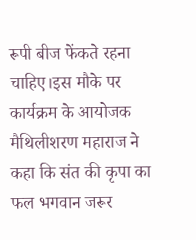रूपी बीज फेंकते रहना चाहिए।इस मौके पर कार्यक्रम के आयोजक मैथिलीशरण महाराज ने कहा कि संत की कृपा का फल भगवान जरूर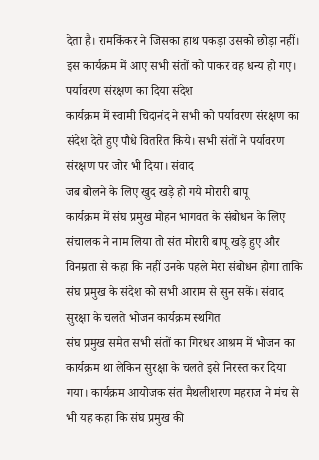देता है। रामकिंकर ने जिसका हाथ पकड़ा उसको छोड़ा नहीं। इस कार्यक्रम में आए सभी संतों को पाकर वह धन्य हो गए।
पर्यावरण संरक्षण का दिया संदेश
कार्यक्रम में स्वामी चिदानंद ने सभी को पर्यावरण संरक्षण का संदेश देते हुए पौधे वितरित किये। सभी संतों ने पर्यावरण संरक्षण पर जोर भी दिया। संवाद
जब बोलने के लिए खुद खड़े हो गये मोरारी बापू
कार्यक्रम में संघ प्रमुख मोहन भागवत के संबोधन के लिए संचालक ने नाम लिया तो संत मोरारी बापू खड़े हुए और विनम्रता से कहा कि नहीं उनके पहले मेरा संबोधन होगा ताकि संघ प्रमुख के संदेश को सभी आराम से सुन सकें। संवाद
सुरक्षा के चलते भोजन कार्यक्रम स्थगित
संघ प्रमुख समेत सभी संतों का गिरधर आश्रम में भोजन का कार्यक्रम था लेकिन सुरक्षा के चलते इसे निरस्त कर दिया गया। कार्यक्रम आयोजक संत मैथलीशरण महराज ने मंच से भी यह कहा कि संघ प्रमुख की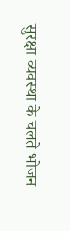सुरक्षा व्यवस्था के चलते भोजन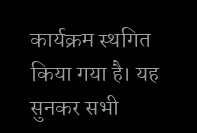कार्यक्रम स्थगित किया गया है। यह सुनकर सभी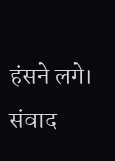हंसने लगे। संवाद